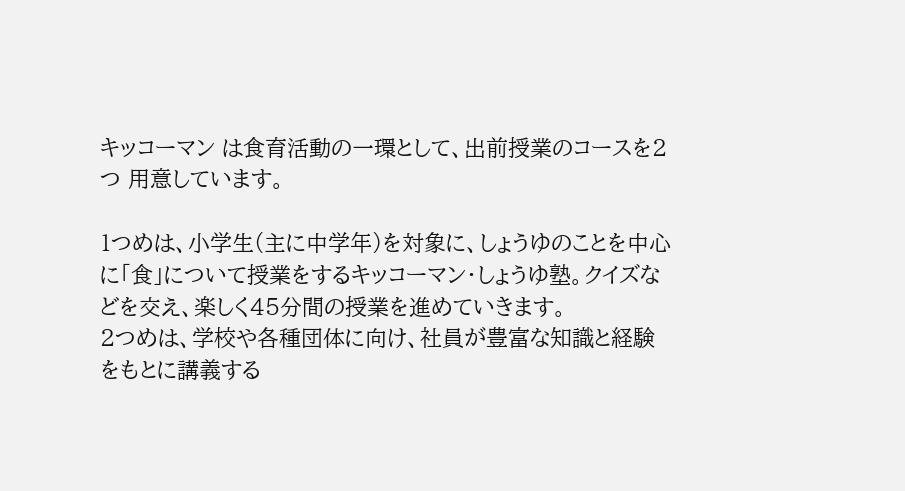キッコーマン は食育活動の一環として、出前授業のコースを2つ 用意しています。

1つめは、小学生(主に中学年)を対象に、しょうゆのことを中心に「食」について授業をするキッコーマン・しょうゆ塾。クイズなどを交え、楽しく45分間の授業を進めていきます。
2つめは、学校や各種団体に向け、社員が豊富な知識と経験をもとに講義する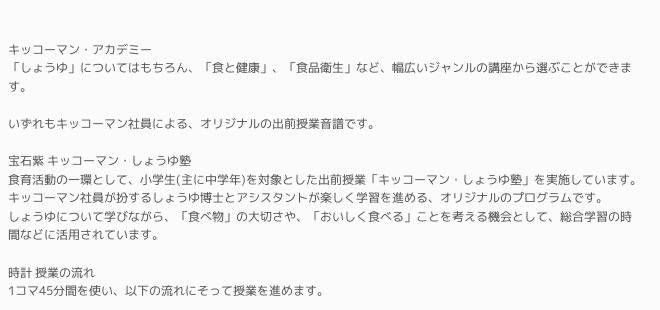キッコーマン・アカデミー
「しょうゆ」についてはもちろん、「食と健康」、「食品衛生」など、幅広いジャンルの講座から選ぶことができます。

いずれもキッコーマン社員による、オリジナルの出前授業音譜です。

宝石紫 キッコーマン・しょうゆ塾
食育活動の一環として、小学生(主に中学年)を対象とした出前授業「キッコーマン・しょうゆ塾」を実施しています。キッコーマン社員が扮するしょうゆ博士とアシスタントが楽しく学習を進める、オリジナルのプログラムです。
しょうゆについて学びながら、「食べ物」の大切さや、「おいしく食べる」ことを考える機会として、総合学習の時間などに活用されています。

時計 授業の流れ
1コマ45分間を使い、以下の流れにそって授業を進めます。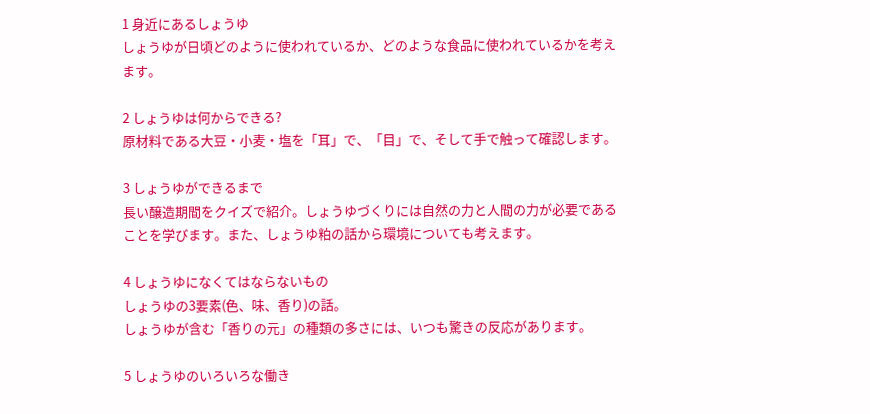1 身近にあるしょうゆ
しょうゆが日頃どのように使われているか、どのような食品に使われているかを考えます。

2 しょうゆは何からできる?
原材料である大豆・小麦・塩を「耳」で、「目」で、そして手で触って確認します。

3 しょうゆができるまで
長い醸造期間をクイズで紹介。しょうゆづくりには自然の力と人間の力が必要であることを学びます。また、しょうゆ粕の話から環境についても考えます。

4 しょうゆになくてはならないもの
しょうゆの3要素(色、味、香り)の話。
しょうゆが含む「香りの元」の種類の多さには、いつも驚きの反応があります。

5 しょうゆのいろいろな働き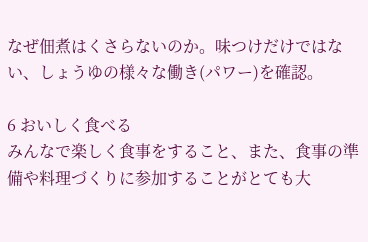なぜ佃煮はくさらないのか。味つけだけではない、しょうゆの様々な働き(パワー)を確認。

6 おいしく食べる
みんなで楽しく食事をすること、また、食事の準備や料理づくりに参加することがとても大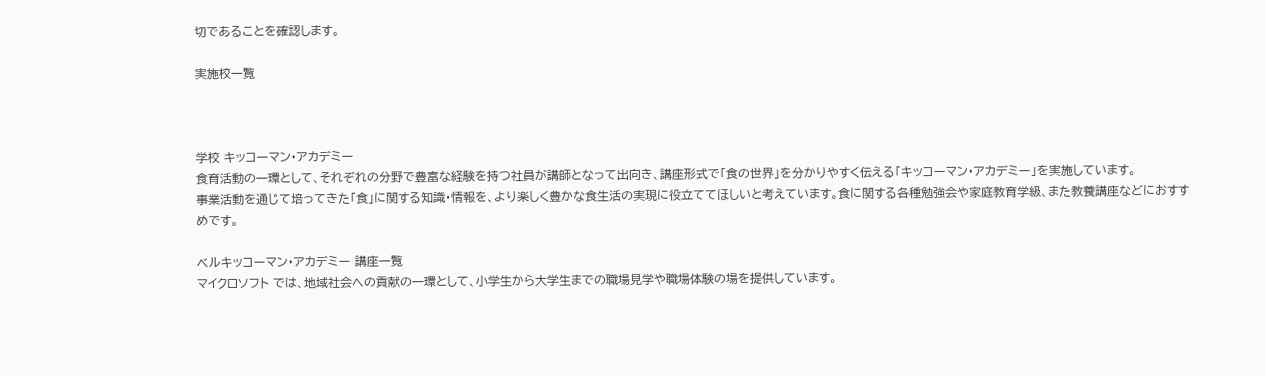切であることを確認します。

実施校一覧



学校 キッコーマン・アカデミー
食育活動の一環として、それぞれの分野で豊富な経験を持つ社員が講師となって出向き、講座形式で「食の世界」を分かりやすく伝える「キッコーマン・アカデミー」を実施しています。
事業活動を通じて培ってきた「食」に関する知識・情報を、より楽しく豊かな食生活の実現に役立ててほしいと考えています。食に関する各種勉強会や家庭教育学級、また教養講座などにおすすめです。

ベルキッコーマン・アカデミー 講座一覧
マイクロソフト では、地域社会への貢献の一環として、小学生から大学生までの職場見学や職場体験の場を提供しています。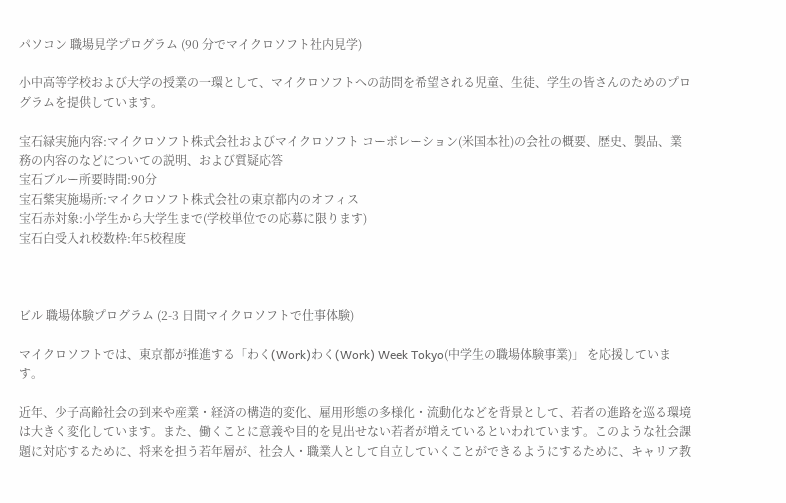パソコン 職場見学プログラム (90 分でマイクロソフト社内見学)

小中高等学校および大学の授業の一環として、マイクロソフトへの訪問を希望される児童、生徒、学生の皆さんのためのプログラムを提供しています。

宝石緑実施内容:マイクロソフト株式会社およびマイクロソフト コーポレーション(米国本社)の会社の概要、歴史、製品、業務の内容のなどについての説明、および質疑応答
宝石ブルー所要時間:90分
宝石紫実施場所:マイクロソフト株式会社の東京都内のオフィス
宝石赤対象:小学生から大学生まで(学校単位での応募に限ります)
宝石白受入れ校数枠:年5校程度



ビル 職場体験プログラム (2-3 日間マイクロソフトで仕事体験)

マイクロソフトでは、東京都が推進する「わく(Work)わく(Work) Week Tokyo(中学生の職場体験事業)」 を応援しています。

近年、少子高齢社会の到来や産業・経済の構造的変化、雇用形態の多様化・流動化などを背景として、若者の進路を巡る環境は大きく変化しています。また、働くことに意義や目的を見出せない若者が増えているといわれています。このような社会課題に対応するために、将来を担う若年層が、社会人・職業人として自立していくことができるようにするために、キャリア教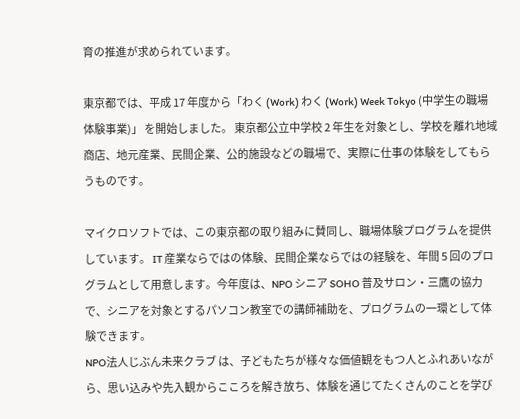育の推進が求められています。

東京都では、平成 17 年度から「わく (Work) わく (Work) Week Tokyo (中学生の職場体験事業)」 を開始しました。 東京都公立中学校 2 年生を対象とし、学校を離れ地域商店、地元産業、民間企業、公的施設などの職場で、実際に仕事の体験をしてもらうものです。

マイクロソフトでは、この東京都の取り組みに賛同し、職場体験プログラムを提供しています。 IT 産業ならではの体験、民間企業ならではの経験を、年間 5 回のプログラムとして用意します。今年度は、NPO シニア SOHO 普及サロン・三鷹の協力で、シニアを対象とするパソコン教室での講師補助を、プログラムの一環として体験できます。
NPO法人じぶん未来クラブ は、子どもたちが様々な価値観をもつ人とふれあいながら、思い込みや先入観からこころを解き放ち、体験を通じてたくさんのことを学び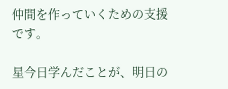仲間を作っていくための支援です。

星今日学んだことが、明日の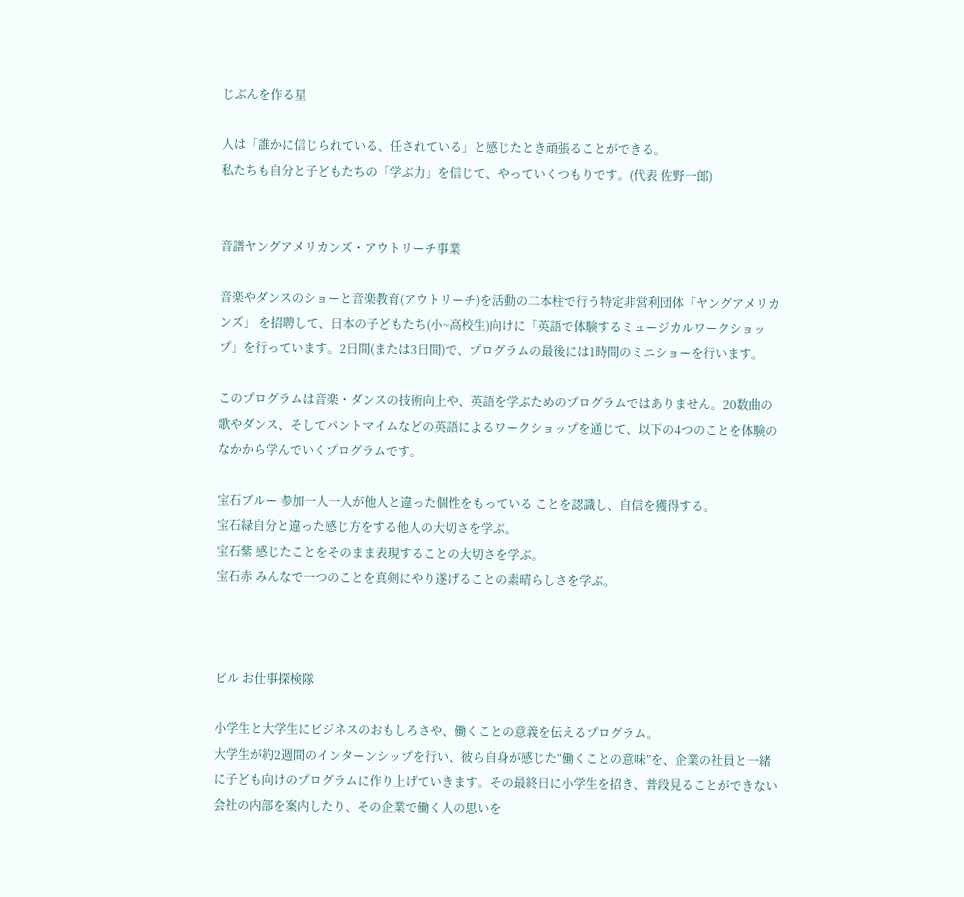じぶんを作る星

人は「誰かに信じられている、任されている」と感じたとき頑張ることができる。
私たちも自分と子どもたちの「学ぶ力」を信じて、やっていくつもりです。(代表 佐野一郎)


音譜ヤングアメリカンズ・アウトリーチ事業

音楽やダンスのショーと音楽教育(アウトリーチ)を活動の二本柱で行う特定非営利団体「ヤングアメリカンズ」 を招聘して、日本の子どもたち(小~高校生)向けに「英語で体験するミュージカルワークショップ」を行っています。2日間(または3日間)で、プログラムの最後には1時間のミニショーを行います。

このプログラムは音楽・ダンスの技術向上や、英語を学ぶためのプログラムではありません。20数曲の歌やダンス、そしてパントマイムなどの英語によるワークショップを通じて、以下の4つのことを体験のなかから学んでいくプログラムです。

宝石ブルー 参加一人一人が他人と違った個性をもっている ことを認識し、自信を獲得する。
宝石緑自分と違った感じ方をする他人の大切さを学ぶ。
宝石紫 感じたことをそのまま表現することの大切さを学ぶ。
宝石赤 みんなで一つのことを真剣にやり遂げることの素晴らしさを学ぶ。



ビル お仕事探検隊

小学生と大学生にビジネスのおもしろさや、働くことの意義を伝えるプログラム。
大学生が約2週間のインターンシップを行い、彼ら自身が感じた“働くことの意味”を、企業の社員と一緒に子ども向けのプログラムに作り上げていきます。その最終日に小学生を招き、普段見ることができない会社の内部を案内したり、その企業で働く人の思いを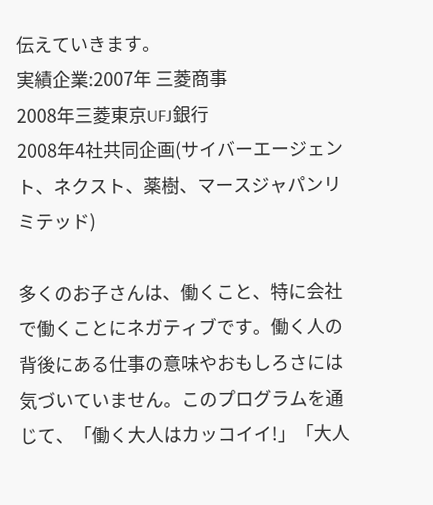伝えていきます。
実績企業:2007年 三菱商事
2008年三菱東京UFJ銀行
2008年4社共同企画(サイバーエージェント、ネクスト、薬樹、マースジャパンリミテッド)

多くのお子さんは、働くこと、特に会社で働くことにネガティブです。働く人の背後にある仕事の意味やおもしろさには気づいていません。このプログラムを通じて、「働く大人はカッコイイ!」「大人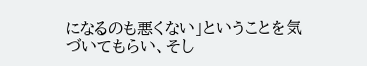になるのも悪くない」ということを気づいてもらい、そし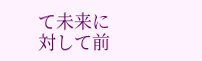て未来に対して前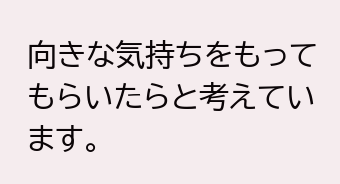向きな気持ちをもってもらいたらと考えています。